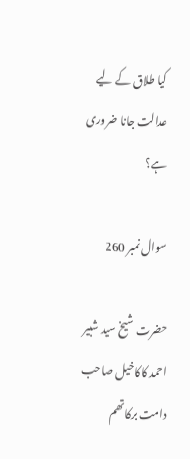کیا طلاق کے لیے عدالت جانا ضروری ہے؟

سوال نمبر 260

حضرت شیخ سید شبیر احمد کاکاخیل صاحب دامت برکاتھم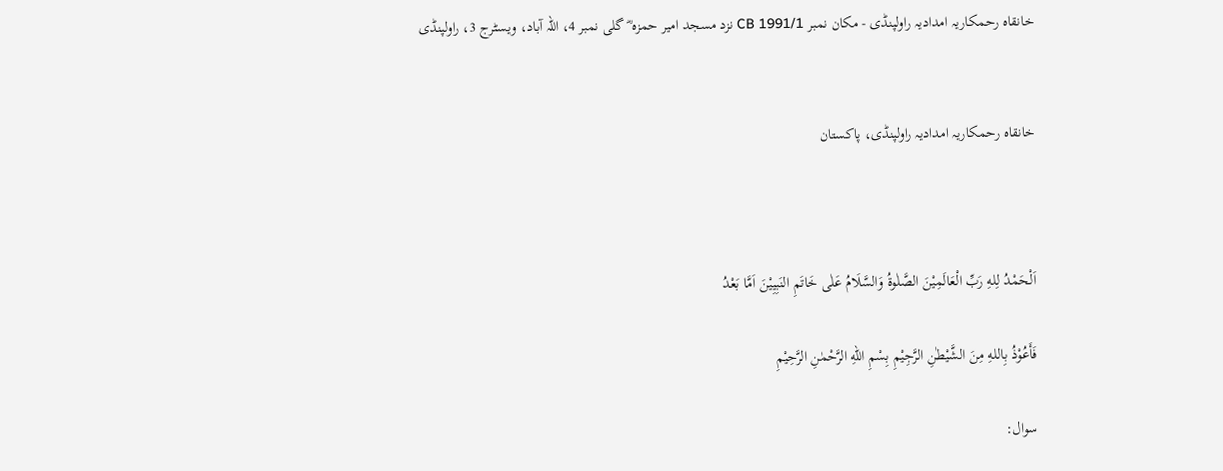خانقاہ رحمکاریہ امدادیہ راولپنڈی - مکان نمبر CB 1991/1 نزد مسجد امیر حمزہ ؓ گلی نمبر 4، اللہ آباد، ویسٹرج 3، راولپنڈی


خانقاہ رحمکاریہ امدادیہ راولپنڈی، پاکستان



اَلْحَمْدُ لِلهِ رَبِّ الْعَالَمِیْنَ الصَّلٰوۃُ وَالسَّلَامُ عَلٰى خَاتَمِ النَبِيِيْنَ اَمَّا بَعْدُ

فَأَعُوْذُ بِاللهِ مِنَ الشَّيْطٰنِ الرَّجِيْمِ بِسْمِ اللهِ الرَّحْمٰنِ الرَّحِیْمِ

سوال: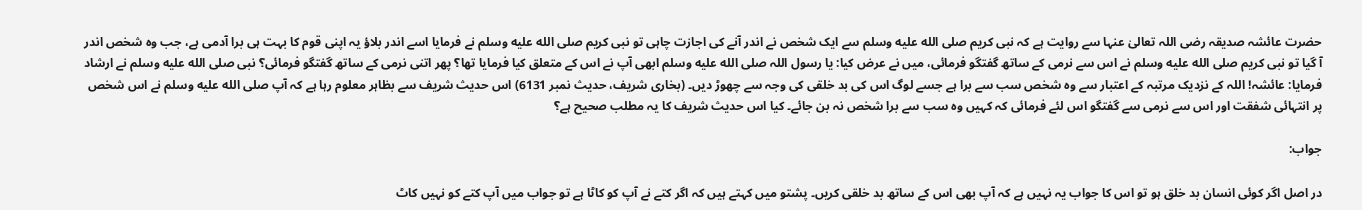حضرت عائشہ صدیقہ رضی اللہ تعالیٰ عنہا سے روایت ہے کہ نبی کریم صلى الله عليه وسلم سے ایک شخص نے اندر آنے کی اجازت چاہی تو نبی کریم صلى الله عليه وسلم نے فرمایا اسے اندر بلاؤ یہ اپنی قوم کا بہت ہی برا آدمی ہے، جب وہ شخص اندر آ گیا تو نبی کریم صلى الله عليه وسلم نے اس سے نرمی کے ساتھ گفتگو فرمائی، میں نے عرض کیا: یا رسول اللہ صلى الله عليه وسلم ابھی آپ نے اس کے متعلق کیا فرمایا تھا؟ پھر اتنی نرمی کے ساتھ گفتگو فرمائی؟ نبی صلى الله عليه وسلم نے ارشاد فرمایا: عائشہ! اللہ کے نزدیک مرتبہ کے اعتبار سے وہ شخص سب سے برا ہے جسے لوگ اس کی بد خلقی کی وجہ سے چھوڑ دیں۔ (بخاری شریف، حدیث نمبر 6131) اس حدیث شریف سے بظاہر معلوم رہا ہے کہ آپ صلى الله عليه وسلم نے اس شخص پر انتہائی شفقت اور اس سے نرمی سے گفتگو اس لئے فرمائی کہ کہیں وہ سب سے برا شخص نہ بن جائے۔ کیا اس حدیث شریف کا یہ مطلب صحیح ہے؟

جواب:

در اصل اگر کوئی انسان بد خلق ہو تو اس کا جواب یہ نہیں ہے کہ آپ بھی اس کے ساتھ بد خلقی کریں۔ پشتو میں کہتے ہیں کہ اگر کتے نے آپ کو کاٹا ہے تو جواب میں آپ کتے کو نہیں کاٹ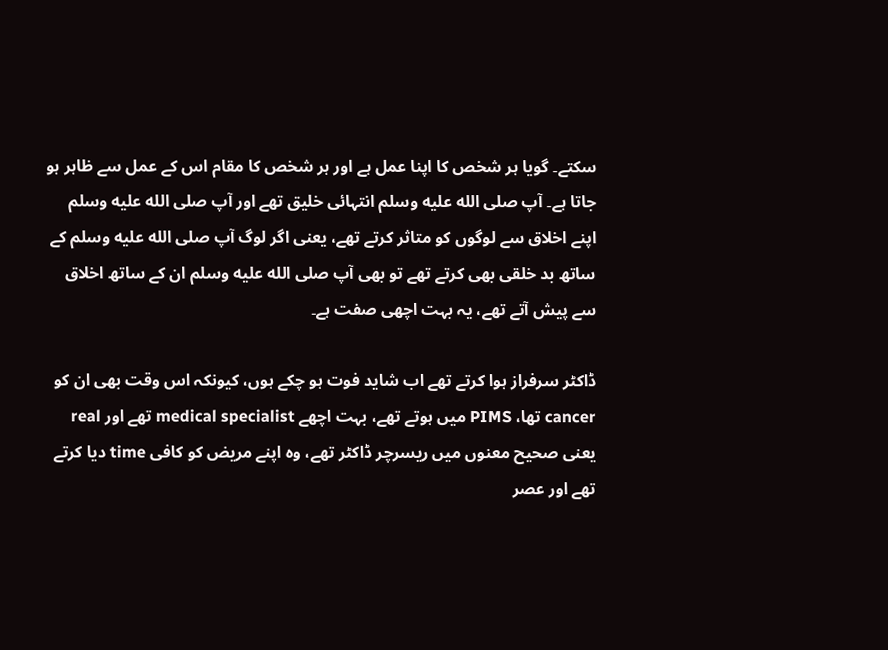سکتے۔ گویا ہر شخص کا اپنا عمل ہے اور ہر شخص کا مقام اس کے عمل سے ظاہر ہو جاتا ہے۔ آپ صلى الله عليه وسلم انتہائی خلیق تھے اور آپ صلى الله عليه وسلم اپنے اخلاق سے لوگوں کو متاثر کرتے تھے، یعنی اگر لوگ آپ صلى الله عليه وسلم کے ساتھ بد خلقی بھی کرتے تھے تو بھی آپ صلى الله عليه وسلم ان کے ساتھ اخلاق سے پیش آتے تھے، یہ بہت اچھی صفت ہے۔

ڈاکٹر سرفراز ہوا کرتے تھے اب شاید فوت ہو چکے ہوں، کیونکہ اس وقت بھی ان کو cancer تھا، PIMS میں ہوتے تھے، بہت اچھے medical specialist تھے اور real یعنی صحیح معنوں میں ریسرچر ڈاکٹر تھے، وہ اپنے مریض کو کافی time دیا کرتے تھے اور عصر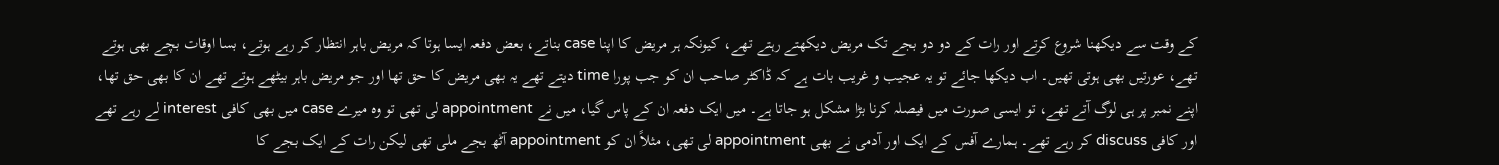کے وقت سے دیکھنا شروع کرتے اور رات کے دو دو بجے تک مریض دیکھتے رہتے تھے، کیونکہ ہر مریض کا اپنا case بناتے، بعض دفعہ ایسا ہوتا کہ مریض باہر انتظار کر رہے ہوتے، بسا اوقات بچے بھی ہوتے تھے، عورتیں بھی ہوتی تھیں۔ اب دیکھا جائے تو یہ عجیب و غریب بات ہے کہ ڈاکٹر صاحب ان کو جب پورا time دیتے تھے یہ بھی مریض کا حق تھا اور جو مریض باہر بیٹھے ہوتے تھے ان کا بھی حق تھا، اپنے نمبر پر ہی لوگ آتے تھے، تو ایسی صورت میں فیصلہ کرنا بڑا مشکل ہو جاتا ہے۔ میں ایک دفعہ ان کے پاس گیا، میں نے appointment لی تھی تو وہ میرے case میں بھی کافی interest لے رہے تھے اور کافی discuss کر رہے تھے۔ ہمارے آفس کے ایک اور آدمی نے بھی appointment لی تھی، مثلاً ان کو appointment آٹھ بجے ملی تھی لیکن رات کے ایک بجے کا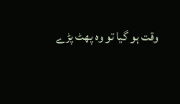وقت ہو گیا تو وہ پھٹ پڑے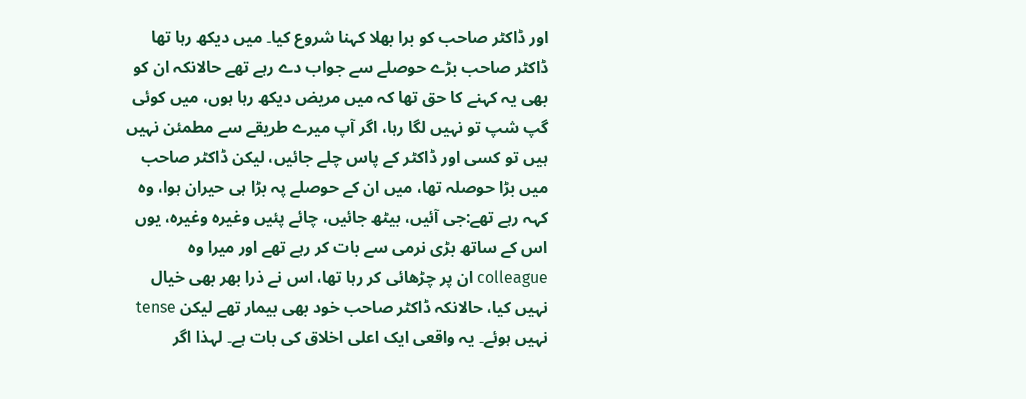اور ڈاکٹر صاحب کو برا بھلا کہنا شروع کیا۔ میں دیکھ رہا تھا ڈاکٹر صاحب بڑے حوصلے سے جواب دے رہے تھے حالانکہ ان کو بھی یہ کہنے کا حق تھا کہ میں مریض دیکھ رہا ہوں، میں کوئی گپ شپ تو نہیں لگا رہا، اگر آپ میرے طریقے سے مطمئن نہیں ہیں تو کسی اور ڈاکٹر کے پاس چلے جائیں، لیکن ڈاکٹر صاحب میں بڑا حوصلہ تھا، میں ان کے حوصلے پہ بڑا ہی حیران ہوا، وہ کہہ رہے تھے:جی آئیں، بیٹھ جائیں، چائے پئیں وغیرہ وغیرہ، یوں اس کے ساتھ بڑی نرمی سے بات کر رہے تھے اور میرا وہ colleague ان پر چڑھائی کر رہا تھا، اس نے ذرا بھر بھی خیال نہیں کیا، حالانکہ ڈاکٹر صاحب خود بھی بیمار تھے لیکن tense نہیں ہوئے۔ یہ واقعی ایک اعلی اخلاق کی بات ہے۔ لہذا اگر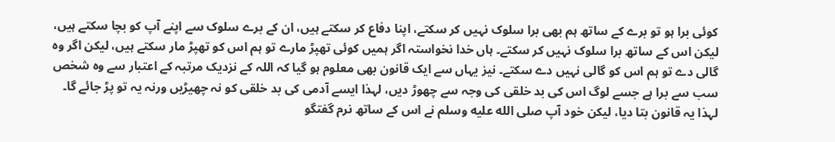کوئی برا ہو تو برے کے ساتھ ہم بھی برا سلوک نہیں کر سکتے، اپنا دفاع کر سکتے ہیں، ان کے برے سلوک سے اپنے آپ کو بچا سکتے ہیں، لیکن اس کے ساتھ برا سلوک نہیں کر سکتے۔ ہاں خدا نخواستہ اگر ہمیں کوئی تھپڑ مارے تو ہم اس کو تھپڑ مار سکتے ہیں، لیکن اگر وہ گالی دے تو ہم اس کو گالی نہیں دے سکتے۔ نیز یہاں سے ایک قانون بھی معلوم ہو گیا کہ اللہ کے نزدیک مرتبہ کے اعتبار سے وہ شخص سب سے برا ہے جسے لوگ اس کی بد خلقی کی وجہ سے چھوڑ دیں، لہذا ایسے آدمی کی بد خلقی کو نہ چھیڑیں ورنہ یہ تو پڑ جائے گا۔ لہذا یہ قانون بتا دیا، لیکن خود آپ صلى الله عليه وسلم نے اس کے ساتھ نرم گفتگو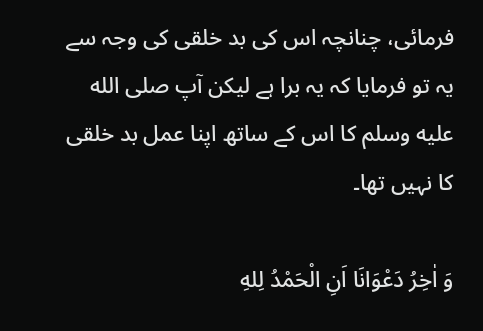فرمائی، چنانچہ اس کی بد خلقی کی وجہ سے یہ تو فرمایا کہ یہ برا ہے لیکن آپ صلى الله عليه وسلم کا اس کے ساتھ اپنا عمل بد خلقی کا نہیں تھا۔

وَ اٰخِرُ دَعْوَانَا اَنِ الْحَمْدُ لِلهِ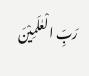رَبِّ الْعٰلَمِیْنَ